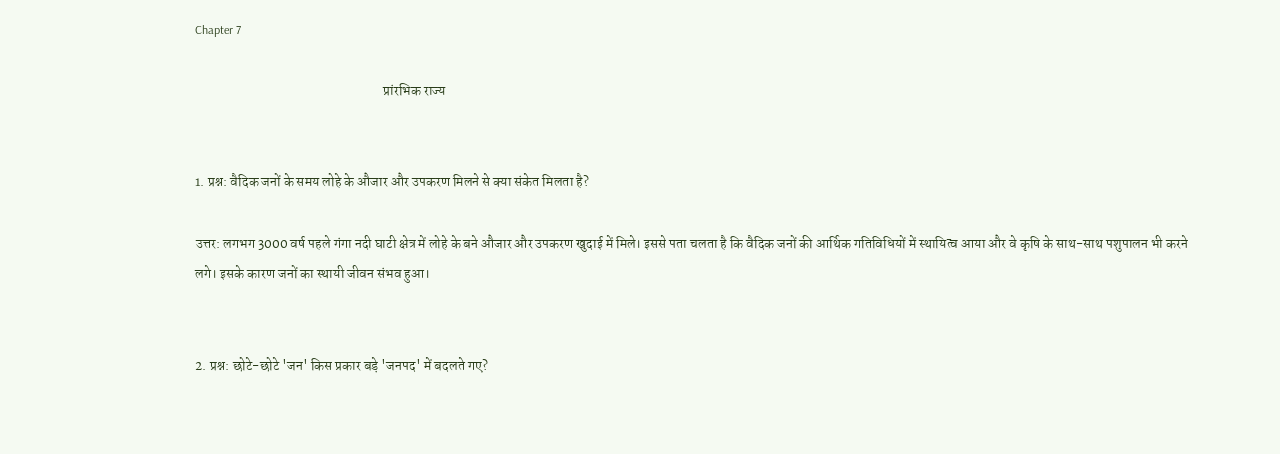Chapter 7

                                                                    प्रांरभिक राज्य


1. प्रश्न: वैदिक जनों के समय लोहे के औजार और उपकरण मिलने से क्या संकेत मिलता है?

उत्तर: लगभग 3000 वर्ष पहले गंगा नदी घाटी क्षेत्र में लोहे के बने औजार और उपकरण खुदाई में मिले। इससे पता चलता है कि वैदिक जनों की आर्थिक गतिविधियों में स्थायित्व आया और वे कृषि के साथ-साथ पशुपालन भी करने लगे। इसके कारण जनों का स्थायी जीवन संभव हुआ।


2. प्रश्न: छोटे-छोटे 'जन' किस प्रकार बड़े 'जनपद' में बदलते गए?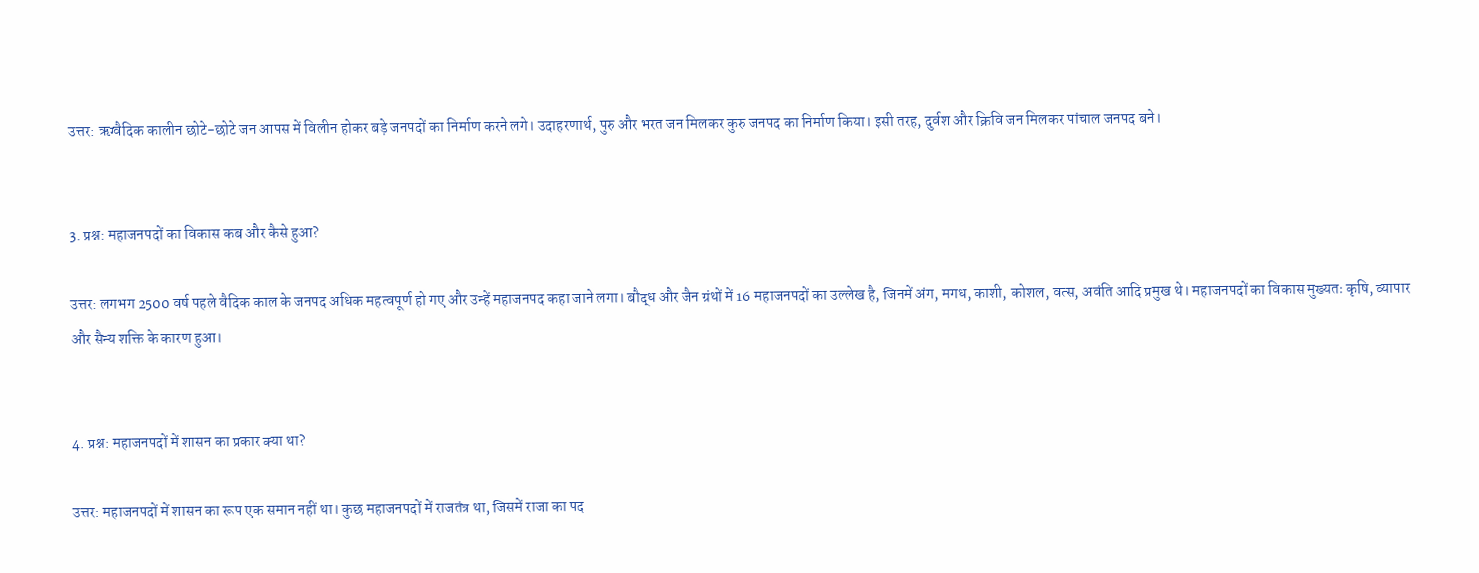उत्तर: ऋग्वैदिक कालीन छोटे-छोटे जन आपस में विलीन होकर बड़े जनपदों का निर्माण करने लगे। उदाहरणार्थ, पुरु और भरत जन मिलकर कुरु जनपद का निर्माण किया। इसी तरह, दुर्वश और क्रिवि जन मिलकर पांचाल जनपद बने।


3. प्रश्न: महाजनपदों का विकास कब और कैसे हुआ?

उत्तर: लगभग 2500 वर्ष पहले वैदिक काल के जनपद अधिक महत्वपूर्ण हो गए और उन्हें महाजनपद कहा जाने लगा। बौद्ध और जैन ग्रंथों में 16 महाजनपदों का उल्लेख है, जिनमें अंग, मगध, काशी, कोशल, वत्स, अवंति आदि प्रमुख थे। महाजनपदों का विकास मुख्यतः कृषि, व्यापार और सैन्य शक्ति के कारण हुआ।


4. प्रश्न: महाजनपदों में शासन का प्रकार क्या था?

उत्तर: महाजनपदों में शासन का रूप एक समान नहीं था। कुछ महाजनपदों में राजतंत्र था, जिसमें राजा का पद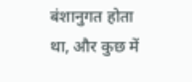बंशानुगत होता था, और कुछ में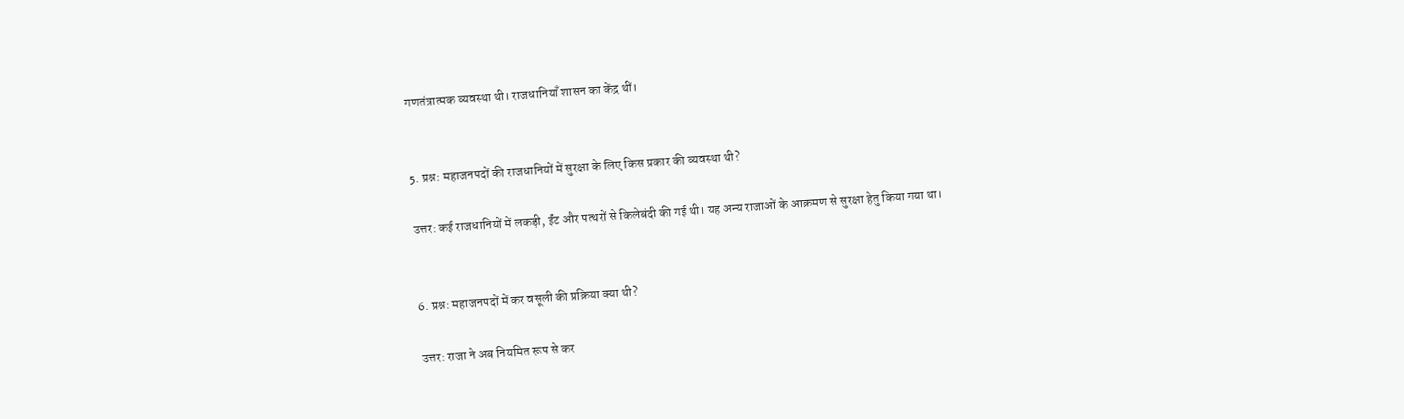गणतंत्रात्मक व्यवस्था थी। राजधानियाँ शासन का केंद्र थीं।


5. प्रश्न: महाजनपदों की राजधानियों में सुरक्षा के लिए किस प्रकार की व्यवस्था थी?

उत्तर: कई राजधानियों में लकड़ी, ईंट और पत्थरों से किलेबंदी की गई थी। यह अन्य राजाओं के आक्रमण से सुरक्षा हेतु किया गया था।


6. प्रश्न: महाजनपदों में कर वसूली की प्रक्रिया क्या थी?

उत्तर: राजा ने अब नियमित रूप से कर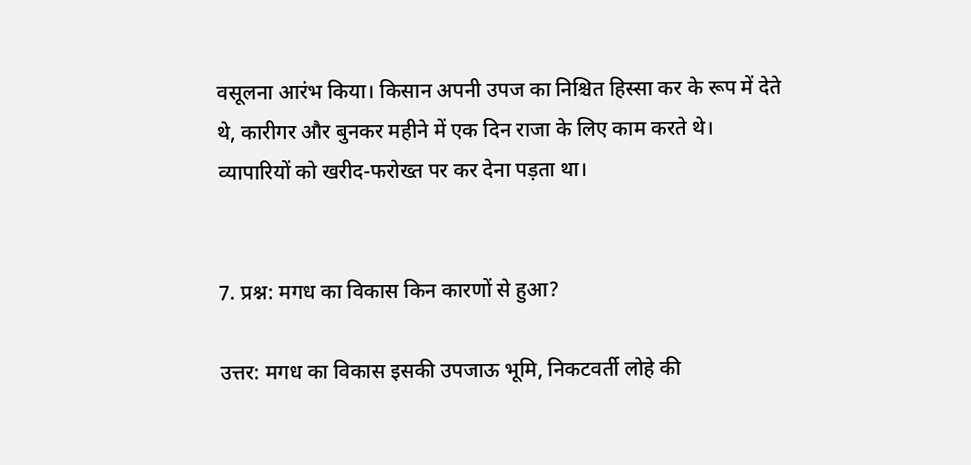वसूलना आरंभ किया। किसान अपनी उपज का निश्चित हिस्सा कर के रूप में देते थे, कारीगर और बुनकर महीने में एक दिन राजा के लिए काम करते थे। व्यापारियों को खरीद-फरोख्त पर कर देना पड़ता था।


7. प्रश्न: मगध का विकास किन कारणों से हुआ?

उत्तर: मगध का विकास इसकी उपजाऊ भूमि, निकटवर्ती लोहे की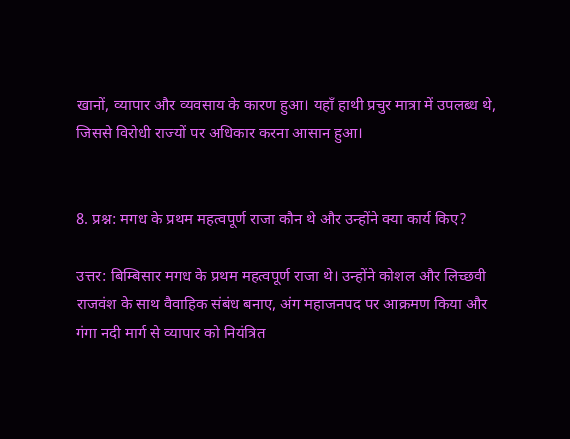खानों, व्यापार और व्यवसाय के कारण हुआ। यहाँ हाथी प्रचुर मात्रा में उपलब्ध थे, जिससे विरोधी राज्यों पर अधिकार करना आसान हुआ।


8. प्रश्न: मगध के प्रथम महत्वपूर्ण राजा कौन थे और उन्होंने क्या कार्य किए?

उत्तर: बिम्बिसार मगध के प्रथम महत्वपूर्ण राजा थे। उन्होंने कोशल और लिच्छवी राजवंश के साथ वैवाहिक संबंध बनाए, अंग महाजनपद पर आक्रमण किया और गंगा नदी मार्ग से व्यापार को नियंत्रित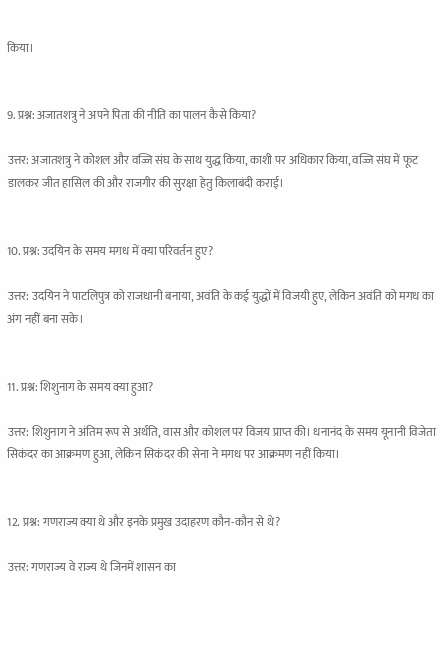किया।


9. प्रश्न: अजातशत्रु ने अपने पिता की नीति का पालन कैसे किया?

उत्तर: अजातशत्रु ने कोशल और वज्जि संघ के साथ युद्ध किया, काशी पर अधिकार किया, वज्जि संघ में फूट डालकर जीत हासिल की और राजगीर की सुरक्षा हेतु किलाबंदी कराई।


10. प्रश्न: उदयिन के समय मगध में क्या परिवर्तन हुए?

उत्तर: उदयिन ने पाटलिपुत्र को राजधानी बनाया, अवंति के कई युद्धों में विजयी हुए, लेकिन अवंति को मगध का अंग नहीं बना सके।


11. प्रश्न: शिशुनाग के समय क्या हुआ?

उत्तर: शिशुनाग ने अंतिम रूप से अर्थति, वास और कोशल पर विजय प्राप्त की। धनानंद के समय यूनानी विजेता सिकंदर का आक्रमण हुआ, लेकिन सिकंदर की सेना ने मगध पर आक्रमण नहीं किया।


12. प्रश्न: गणराज्य क्या थे और इनके प्रमुख उदाहरण कौन-कौन से थे?

उत्तर: गणराज्य वे राज्य थे जिनमें शासन का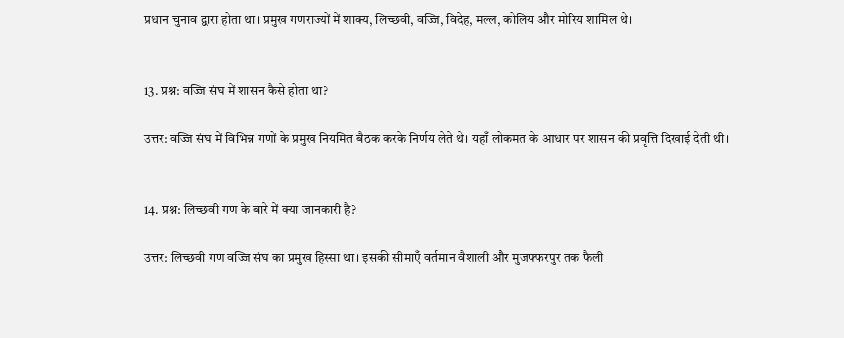प्रधान चुनाव द्वारा होता था। प्रमुख गणराज्यों में शाक्य, लिच्छवी, वज्जि, विदेह, मल्ल, कोलिय और मोरिय शामिल थे।


13. प्रश्न: वज्जि संघ में शासन कैसे होता था?

उत्तर: वज्जि संघ में विभिन्न गणों के प्रमुख नियमित बैठक करके निर्णय लेते थे। यहाँ लोकमत के आधार पर शासन की प्रवृत्ति दिखाई देती थी।


14. प्रश्न: लिच्छवी गण के बारे में क्या जानकारी है?

उत्तर: लिच्छवी गण वज्जि संघ का प्रमुख हिस्सा था। इसकी सीमाएँ वर्तमान वैशाली और मुजफ्फरपुर तक फैली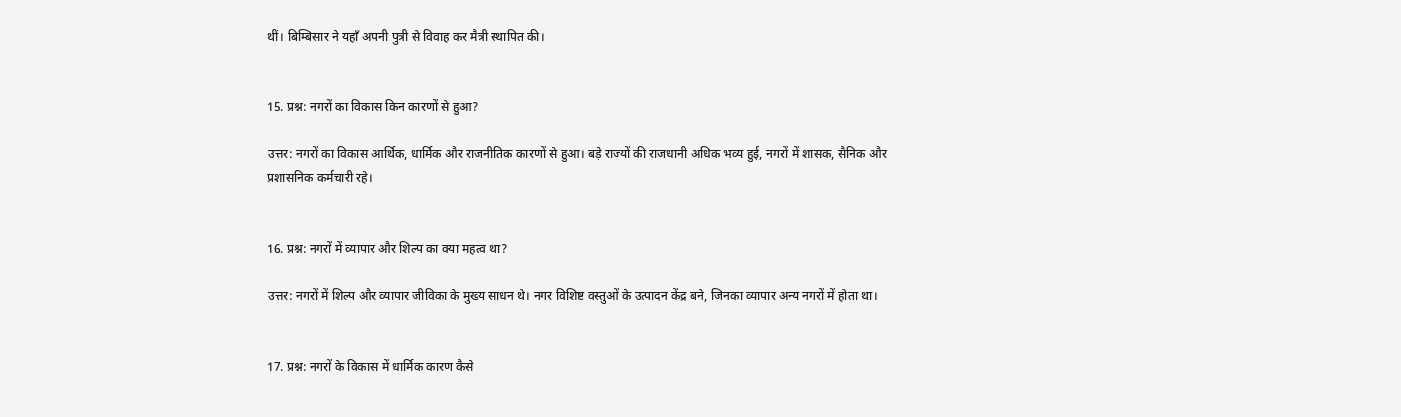थीं। बिम्बिसार ने यहाँ अपनी पुत्री से विवाह कर मैत्री स्थापित की।


15. प्रश्न: नगरों का विकास किन कारणों से हुआ?

उत्तर: नगरों का विकास आर्थिक, धार्मिक और राजनीतिक कारणों से हुआ। बड़े राज्यों की राजधानी अधिक भव्य हुई, नगरों में शासक, सैनिक और प्रशासनिक कर्मचारी रहे।


16. प्रश्न: नगरों में व्यापार और शिल्प का क्या महत्व था?

उत्तर: नगरों में शिल्प और व्यापार जीविका के मुख्य साधन थे। नगर विशिष्ट वस्तुओं के उत्पादन केंद्र बने, जिनका व्यापार अन्य नगरों में होता था।


17. प्रश्न: नगरों के विकास में धार्मिक कारण कैसे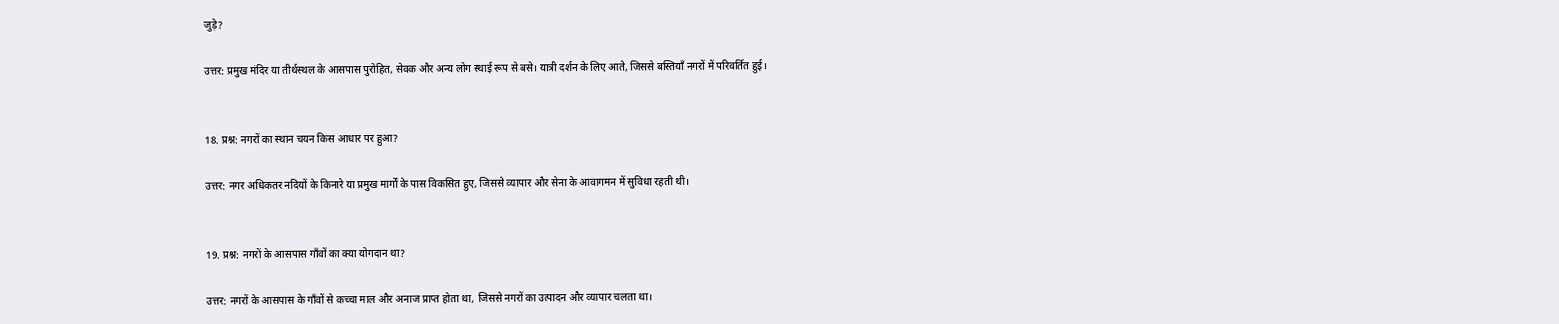जुड़े?

उत्तर: प्रमुख मंदिर या तीर्थस्थल के आसपास पुरोहित, सेवक और अन्य लोग स्थाई रूप से बसे। यात्री दर्शन के लिए आते, जिससे बस्तियाँ नगरों में परिवर्तित हुई।


18. प्रश्न: नगरों का स्थान चयन किस आधार पर हुआ?

उत्तर: नगर अधिकतर नदियों के किनारे या प्रमुख मार्गों के पास विकसित हुए, जिससे व्यापार और सेना के आवागमन में सुविधा रहती थी।


19. प्रश्न: नगरों के आसपास गाँवों का क्या योगदान था?

उत्तर: नगरों के आसपास के गाँवों से कच्चा माल और अनाज प्राप्त होता था, जिससे नगरों का उत्पादन और व्यापार चलता था।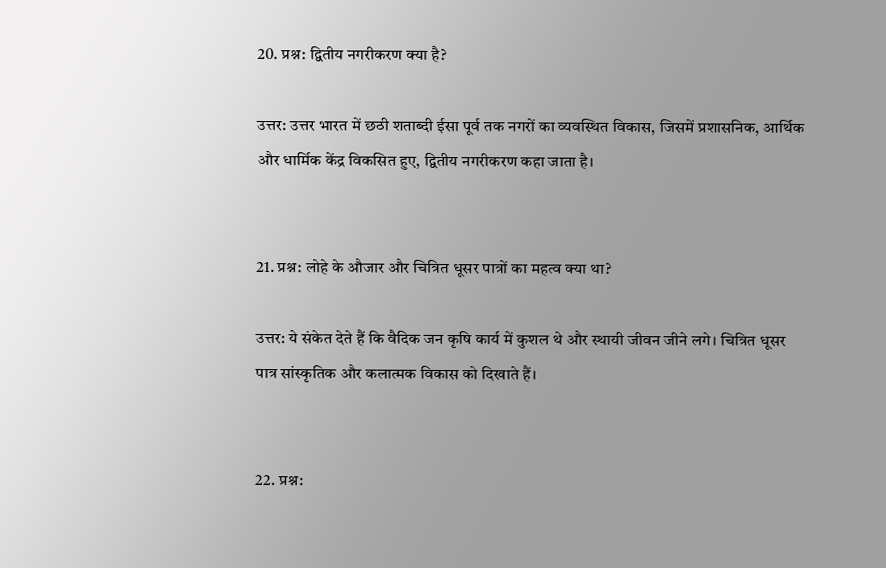20. प्रश्न: द्वितीय नगरीकरण क्या है?

उत्तर: उत्तर भारत में छठी शताब्दी ईसा पूर्व तक नगरों का व्यवस्थित विकास, जिसमें प्रशासनिक, आर्थिक और धार्मिक केंद्र विकसित हुए, द्वितीय नगरीकरण कहा जाता है।


21. प्रश्न: लोहे के औजार और चित्रित धूसर पात्रों का महत्व क्या था?

उत्तर: ये संकेत देते हैं कि वैदिक जन कृषि कार्य में कुशल थे और स्थायी जीवन जीने लगे। चित्रित धूसर पात्र सांस्कृतिक और कलात्मक विकास को दिखाते हैं।


22. प्रश्न: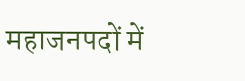महाजनपदों में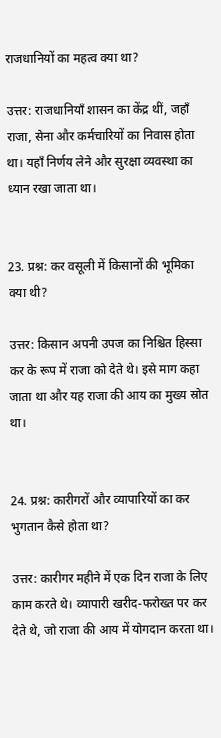राजधानियों का महत्व क्या था?

उत्तर: राजधानियाँ शासन का केंद्र थीं, जहाँ राजा, सेना और कर्मचारियों का निवास होता था। यहाँ निर्णय लेने और सुरक्षा व्यवस्था का ध्यान रखा जाता था।


23. प्रश्न: कर वसूली में किसानों की भूमिका क्या थी?

उत्तर: किसान अपनी उपज का निश्चित हिस्सा कर के रूप में राजा को देते थे। इसे माग कहा जाता था और यह राजा की आय का मुख्य स्रोत था।


24. प्रश्न: कारीगरों और व्यापारियों का कर भुगतान कैसे होता था?

उत्तर: कारीगर महीने में एक दिन राजा के लिए काम करते थे। व्यापारी खरीद-फरोख्त पर कर देते थे, जो राजा की आय में योगदान करता था।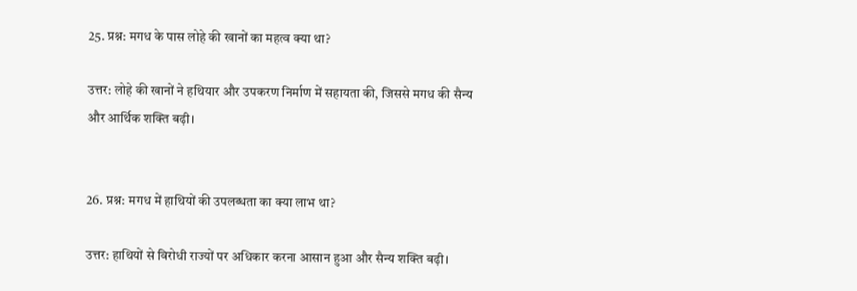25. प्रश्न: मगध के पास लोहे की खानों का महत्व क्या था?

उत्तर: लोहे की खानों ने हथियार और उपकरण निर्माण में सहायता की, जिससे मगध की सैन्य और आर्थिक शक्ति बढ़ी।


26. प्रश्न: मगध में हाथियों की उपलब्धता का क्या लाभ था?

उत्तर: हाथियों से विरोधी राज्यों पर अधिकार करना आसान हुआ और सैन्य शक्ति बढ़ी।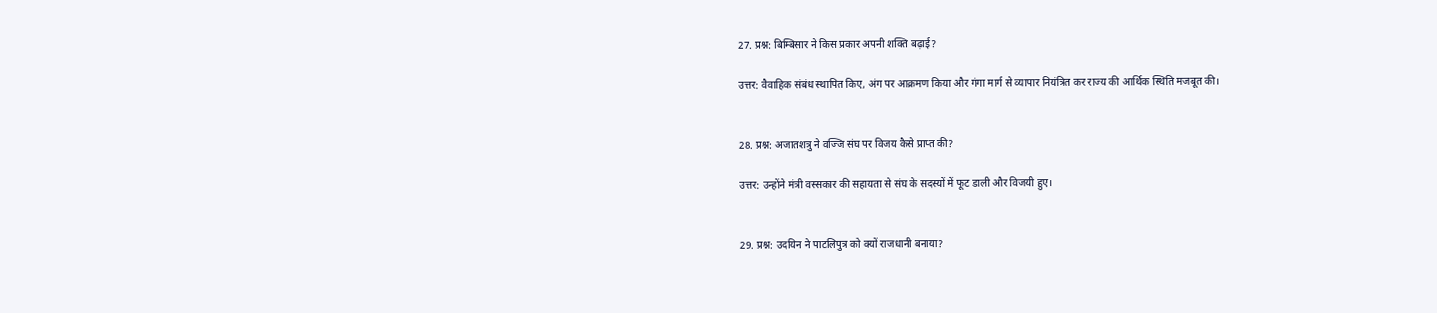27. प्रश्न: बिम्बिसार ने किस प्रकार अपनी शक्ति बढ़ाई?

उत्तर: वैवाहिक संबंध स्थापित किए, अंग पर आक्रमण किया और गंगा मार्ग से व्यापार नियंत्रित कर राज्य की आर्थिक स्थिति मजबूत की।


28. प्रश्न: अजातशत्रु ने वज्जि संघ पर विजय कैसे प्राप्त की?

उत्तर: उन्होंने मंत्री वस्सकार की सहायता से संघ के सदस्यों में फूट डाली और विजयी हुए।


29. प्रश्न: उदयिन ने पाटलिपुत्र को क्यों राजधानी बनाया?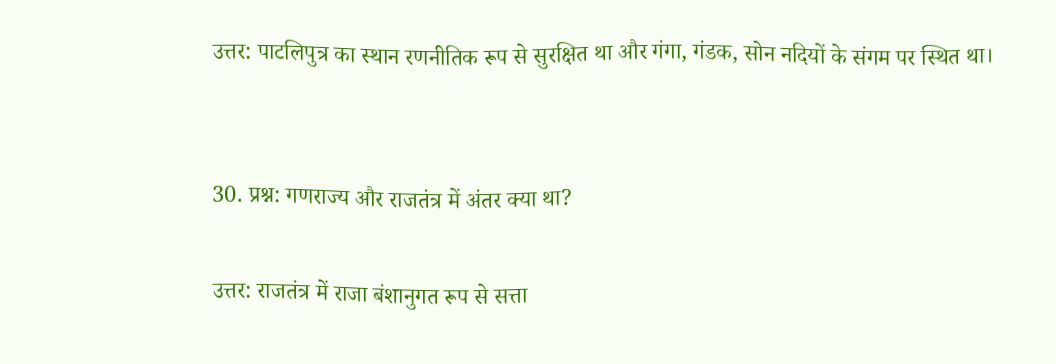उत्तर: पाटलिपुत्र का स्थान रणनीतिक रूप से सुरक्षित था और गंगा, गंडक, सोन नदियों के संगम पर स्थित था।


30. प्रश्न: गणराज्य और राजतंत्र में अंतर क्या था?

उत्तर: राजतंत्र में राजा बंशानुगत रूप से सत्ता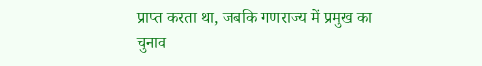प्राप्त करता था, जबकि गणराज्य में प्रमुख का चुनाव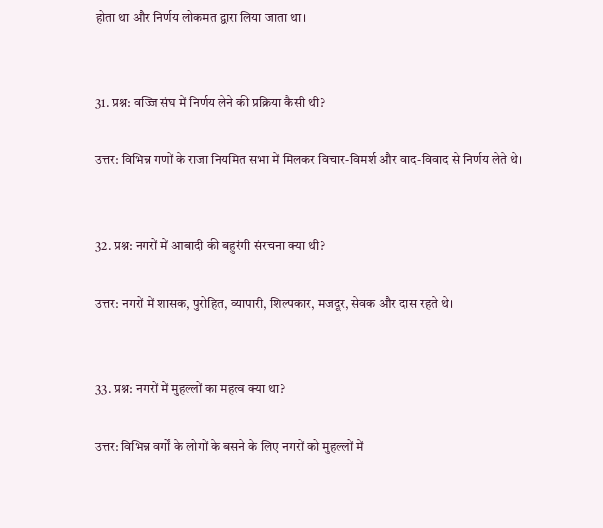होता था और निर्णय लोकमत द्वारा लिया जाता था।


31. प्रश्न: वज्जि संघ में निर्णय लेने की प्रक्रिया कैसी थी?

उत्तर: विभिन्न गणों के राजा नियमित सभा में मिलकर विचार-विमर्श और वाद-विवाद से निर्णय लेते थे।


32. प्रश्न: नगरों में आबादी की बहुरंगी संरचना क्या थी?

उत्तर: नगरों में शासक, पुरोहित, व्यापारी, शिल्पकार, मजदूर, सेवक और दास रहते थे।


33. प्रश्न: नगरों में मुहल्लों का महत्व क्या था?

उत्तर: विभिन्न वर्गों के लोगों के बसने के लिए नगरों को मुहल्लों में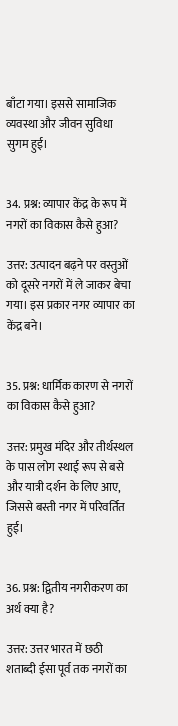बाँटा गया। इससे सामाजिक व्यवस्था और जीवन सुविधा सुगम हुई।


34. प्रश्न: व्यापार केंद्र के रूप में नगरों का विकास कैसे हुआ?

उत्तर: उत्पादन बढ़ने पर वस्तुओं को दूसरे नगरों में ले जाकर बेचा गया। इस प्रकार नगर व्यापार का केंद्र बने।


35. प्रश्न: धार्मिक कारण से नगरों का विकास कैसे हुआ?

उत्तर: प्रमुख मंदिर और तीर्थस्थल के पास लोग स्थाई रूप से बसे और यात्री दर्शन के लिए आए, जिससे बस्ती नगर में परिवर्तित हुई।


36. प्रश्न: द्वितीय नगरीकरण का अर्थ क्या है?

उत्तर: उत्तर भारत में छठी शताब्दी ईसा पूर्व तक नगरों का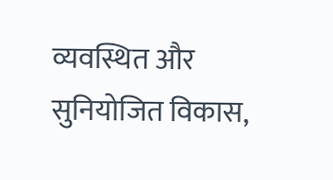व्यवस्थित और सुनियोजित विकास,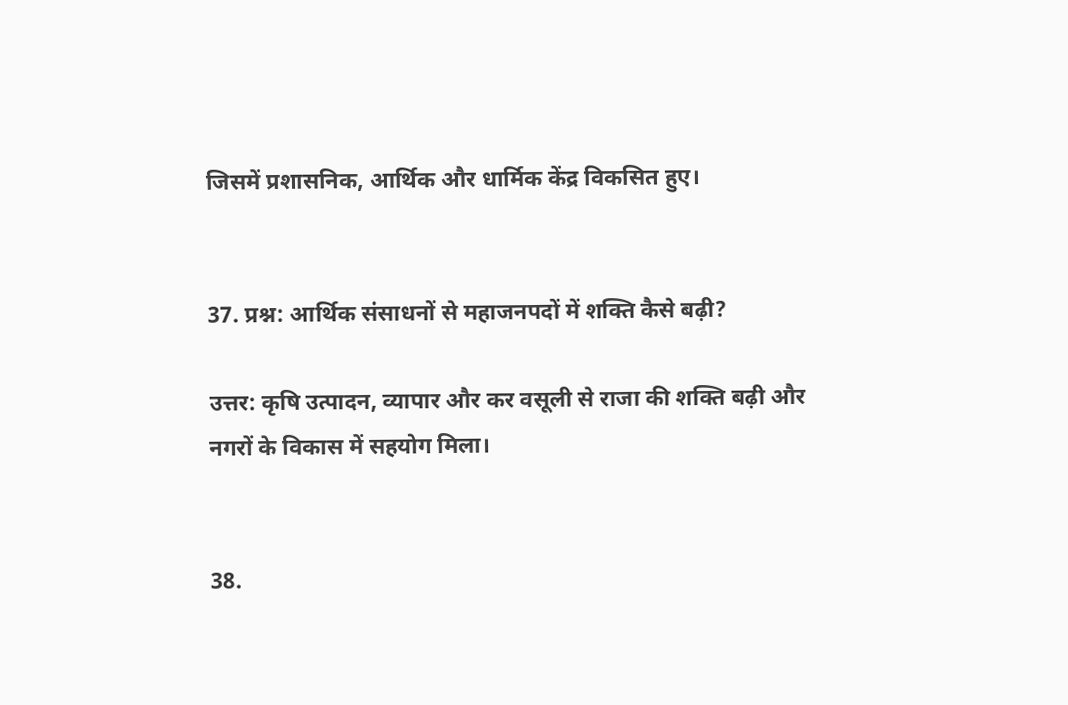जिसमें प्रशासनिक, आर्थिक और धार्मिक केंद्र विकसित हुए।


37. प्रश्न: आर्थिक संसाधनों से महाजनपदों में शक्ति कैसे बढ़ी?

उत्तर: कृषि उत्पादन, व्यापार और कर वसूली से राजा की शक्ति बढ़ी और नगरों के विकास में सहयोग मिला।


38.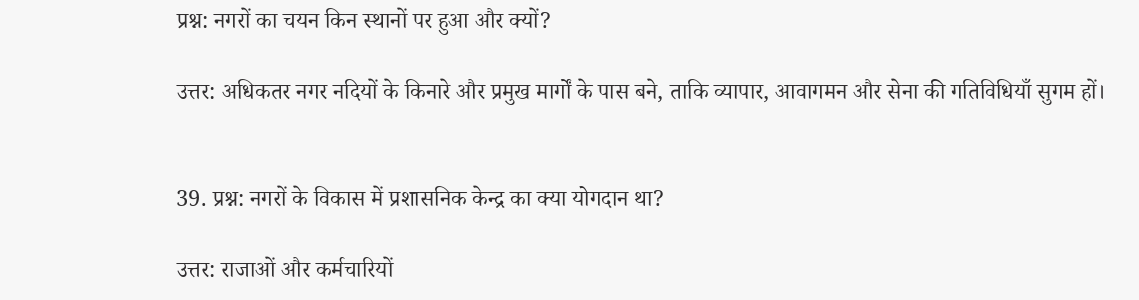प्रश्न: नगरों का चयन किन स्थानों पर हुआ और क्यों?

उत्तर: अधिकतर नगर नदियों के किनारे और प्रमुख मार्गों के पास बने, ताकि व्यापार, आवागमन और सेना की गतिविधियाँ सुगम हों।


39. प्रश्न: नगरों के विकास में प्रशासनिक केन्द्र का क्या योगदान था?

उत्तर: राजाओं और कर्मचारियों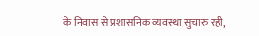के निवास से प्रशासनिक व्यवस्था सुचारु रही,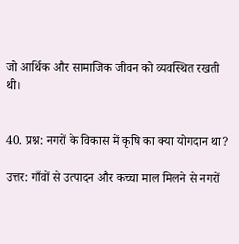जो आर्थिक और सामाजिक जीवन को व्यवस्थित रखती थी।


40. प्रश्न: नगरों के विकास में कृषि का क्या योगदान था?

उत्तर: गाँवों से उत्पादन और कच्चा माल मिलने से नगरों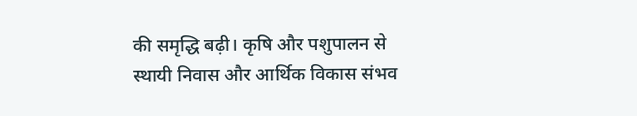की समृद्धि बढ़ी। कृषि और पशुपालन से स्थायी निवास और आर्थिक विकास संभव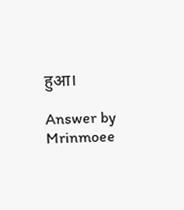हुआ।

Answer by Mrinmoee